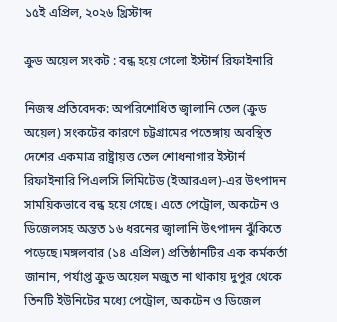১৫ই এপ্রিল, ২০২৬ খ্রিস্টাব্দ

ক্রুড অয়েল সংকট : বন্ধ হয়ে গেলো ইস্টার্ন রিফাইনারি

নিজস্ব প্রতিবেদক: অপরিশোধিত জ্বালানি তেল (ক্রুড অয়েল) সংকটের কারণে চট্টগ্রামের পতেঙ্গায় অবস্থিত দেশের একমাত্র রাষ্ট্রায়ত্ত তেল শোধনাগার ইস্টার্ন রিফাইনারি পিএলসি লিমিটেড (ইআরএল)-এর উৎপাদন সাময়িকভাবে বন্ধ হয়ে গেছে। এতে পেট্রোল, অকটেন ও ডিজেলসহ অন্তত ১৬ ধরনের জ্বালানি উৎপাদন ঝুঁকিতে পড়েছে।মঙ্গলবার (১৪ এপ্রিল) প্রতিষ্ঠানটির এক কর্মকর্তা জানান, পর্যাপ্ত ক্রুড অয়েল মজুত না থাকায় দুপুর থেকে তিনটি ইউনিটের মধ্যে পেট্রোল, অকটেন ও ডিজেল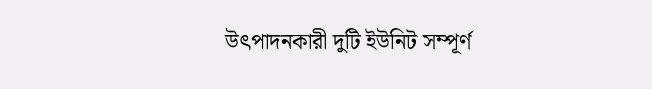উৎপাদনকারী দুটি ইউনিট সম্পূর্ণ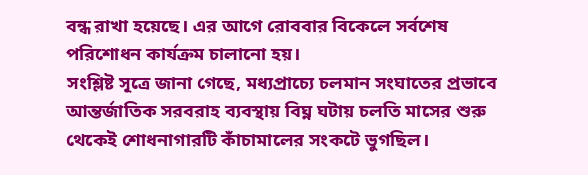বন্ধ রাখা হয়েছে। এর আগে রোববার বিকেলে সর্বশেষ পরিশোধন কার্যক্রম চালানো হয়।
সংশ্লিষ্ট সূত্রে জানা গেছে, মধ্যপ্রাচ্যে চলমান সংঘাতের প্রভাবে আন্তর্জাতিক সরবরাহ ব্যবস্থায় বিঘ্ন ঘটায় চলতি মাসের শুরু থেকেই শোধনাগারটি কাঁচামালের সংকটে ভুগছিল।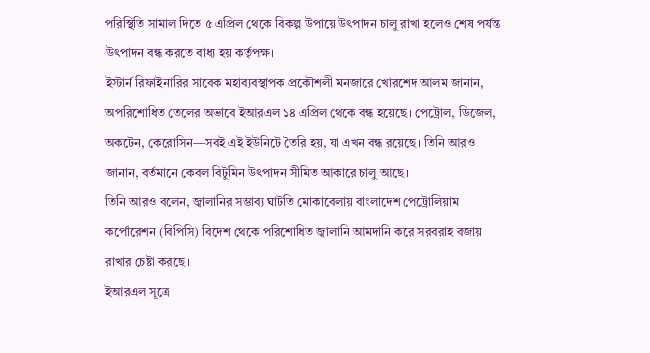পরিস্থিতি সামাল দিতে ৫ এপ্রিল থেকে বিকল্প উপায়ে উৎপাদন চালু রাখা হলেও শেষ পর্যন্ত উৎপাদন বন্ধ করতে বাধ্য হয় কর্তৃপক্ষ।
ইস্টার্ন রিফাইনারির সাবেক মহাব্যবস্থাপক প্রকৌশলী মনজারে খোরশেদ আলম জানান, অপরিশোধিত তেলের অভাবে ইআরএল ১৪ এপ্রিল থেকে বন্ধ হয়েছে। পেট্রোল, ডিজেল, অকটেন, কেরোসিন—সবই এই ইউনিটে তৈরি হয়, যা এখন বন্ধ রয়েছে। তিনি আরও জানান, বর্তমানে কেবল বিটুমিন উৎপাদন সীমিত আকারে চালু আছে।
তিনি আরও বলেন, জ্বালানির সম্ভাব্য ঘাটতি মোকাবেলায় বাংলাদেশ পেট্রোলিয়াম কর্পোরেশন (বিপিসি) বিদেশ থেকে পরিশোধিত জ্বালানি আমদানি করে সরবরাহ বজায় রাখার চেষ্টা করছে।
ইআরএল সূত্রে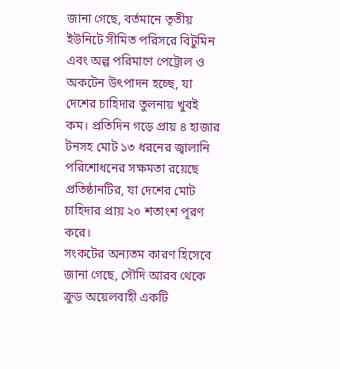জানা গেছে, বর্তমানে তৃতীয় ইউনিটে সীমিত পরিসরে বিটুমিন এবং অল্প পরিমাণে পেট্রোল ও অকটেন উৎপাদন হচ্ছে, যা দেশের চাহিদার তুলনায় খুবই কম। প্রতিদিন গড়ে প্রায় ৪ হাজার টনসহ মোট ১৩ ধরনের জ্বালানি পরিশোধনের সক্ষমতা রয়েছে প্রতিষ্ঠানটির, যা দেশের মোট চাহিদার প্রায় ২০ শতাংশ পূরণ করে।
সংকটের অন্যতম কারণ হিসেবে জানা গেছে, সৌদি আরব থেকে ক্রুড অয়েলবাহী একটি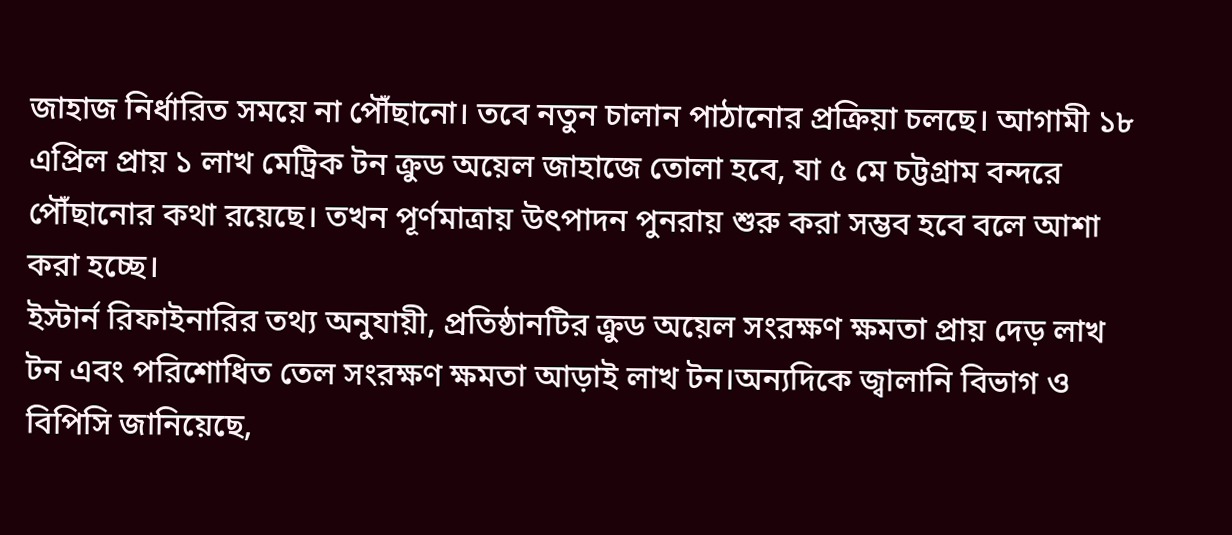জাহাজ নির্ধারিত সময়ে না পৌঁছানো। তবে নতুন চালান পাঠানোর প্রক্রিয়া চলছে। আগামী ১৮ এপ্রিল প্রায় ১ লাখ মেট্রিক টন ক্রুড অয়েল জাহাজে তোলা হবে, যা ৫ মে চট্টগ্রাম বন্দরে পৌঁছানোর কথা রয়েছে। তখন পূর্ণমাত্রায় উৎপাদন পুনরায় শুরু করা সম্ভব হবে বলে আশা করা হচ্ছে।
ইস্টার্ন রিফাইনারির তথ্য অনুযায়ী, প্রতিষ্ঠানটির ক্রুড অয়েল সংরক্ষণ ক্ষমতা প্রায় দেড় লাখ টন এবং পরিশোধিত তেল সংরক্ষণ ক্ষমতা আড়াই লাখ টন।অন্যদিকে জ্বালানি বিভাগ ও বিপিসি জানিয়েছে,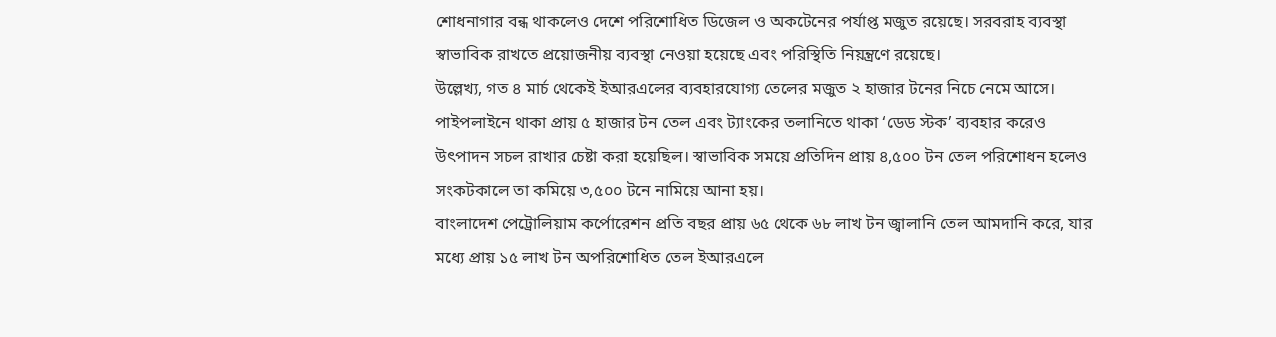শোধনাগার বন্ধ থাকলেও দেশে পরিশোধিত ডিজেল ও অকটেনের পর্যাপ্ত মজুত রয়েছে। সরবরাহ ব্যবস্থা স্বাভাবিক রাখতে প্রয়োজনীয় ব্যবস্থা নেওয়া হয়েছে এবং পরিস্থিতি নিয়ন্ত্রণে রয়েছে।
উল্লেখ্য, গত ৪ মার্চ থেকেই ইআরএলের ব্যবহারযোগ্য তেলের মজুত ২ হাজার টনের নিচে নেমে আসে। পাইপলাইনে থাকা প্রায় ৫ হাজার টন তেল এবং ট্যাংকের তলানিতে থাকা ‘ডেড স্টক’ ব্যবহার করেও উৎপাদন সচল রাখার চেষ্টা করা হয়েছিল। স্বাভাবিক সময়ে প্রতিদিন প্রায় ৪,৫০০ টন তেল পরিশোধন হলেও সংকটকালে তা কমিয়ে ৩,৫০০ টনে নামিয়ে আনা হয়।
বাংলাদেশ পেট্রোলিয়াম কর্পোরেশন প্রতি বছর প্রায় ৬৫ থেকে ৬৮ লাখ টন জ্বালানি তেল আমদানি করে, যার মধ্যে প্রায় ১৫ লাখ টন অপরিশোধিত তেল ইআরএলে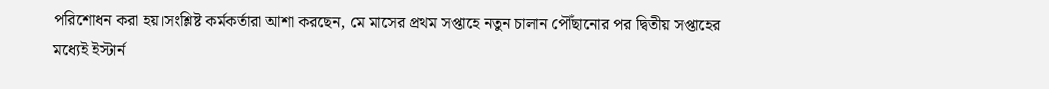পরিশোধন করা হয়।সংশ্লিষ্ট কর্মকর্তারা আশা করছেন, মে মাসের প্রথম সপ্তাহে নতুন চালান পৌঁছানোর পর দ্বিতীয় সপ্তাহের মধ্যেই ইস্টার্ন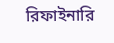রিফাইনারি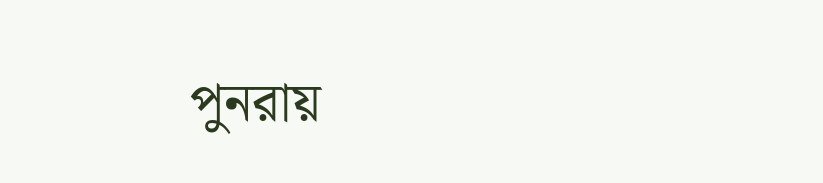পুনরায়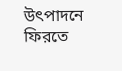উৎপাদনে ফিরতে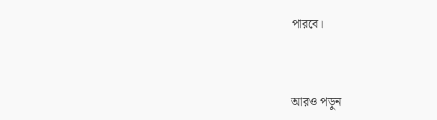পারবে।



আরও পড়ুন